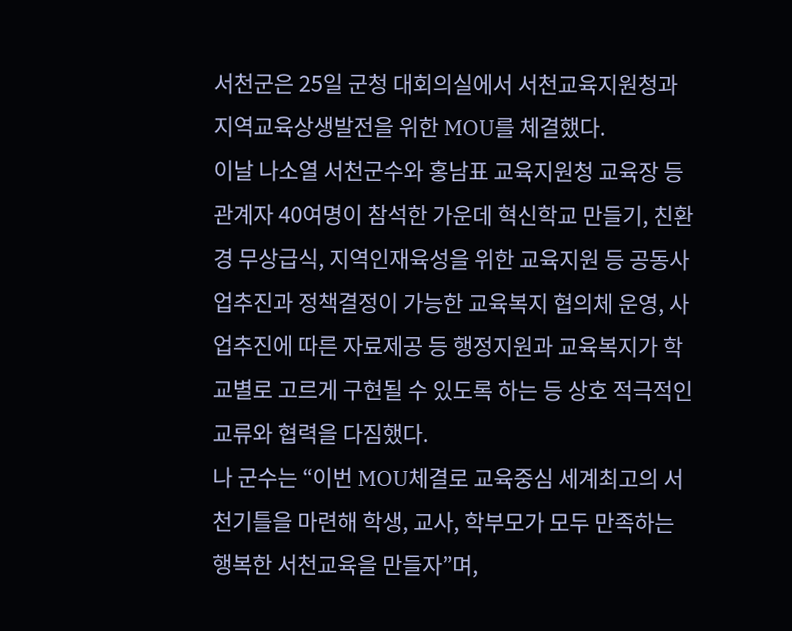서천군은 25일 군청 대회의실에서 서천교육지원청과 지역교육상생발전을 위한 MOU를 체결했다.
이날 나소열 서천군수와 홍남표 교육지원청 교육장 등 관계자 40여명이 참석한 가운데 혁신학교 만들기, 친환경 무상급식, 지역인재육성을 위한 교육지원 등 공동사업추진과 정책결정이 가능한 교육복지 협의체 운영, 사업추진에 따른 자료제공 등 행정지원과 교육복지가 학교별로 고르게 구현될 수 있도록 하는 등 상호 적극적인 교류와 협력을 다짐했다.
나 군수는 “이번 MOU체결로 교육중심 세계최고의 서천기틀을 마련해 학생, 교사, 학부모가 모두 만족하는 행복한 서천교육을 만들자”며,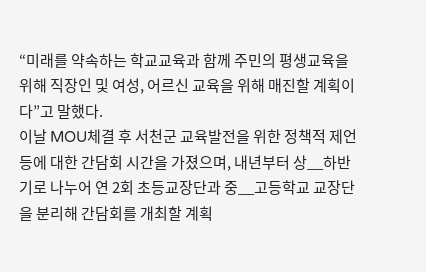“미래를 약속하는 학교교육과 함께 주민의 평생교육을 위해 직장인 및 여성, 어르신 교육을 위해 매진할 계획이다”고 말했다.
이날 MOU체결 후 서천군 교육발전을 위한 정책적 제언 등에 대한 간담회 시간을 가졌으며, 내년부터 상__하반기로 나누어 연 2회 초등교장단과 중__고등학교 교장단을 분리해 간담회를 개최할 계획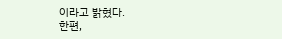이라고 밝혔다.
한편,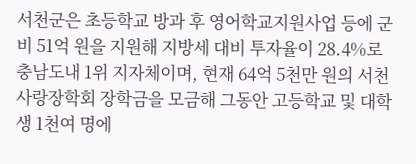서천군은 초등학교 방과 후 영어학교지원사업 등에 군비 51억 원을 지원해 지방세 대비 투자율이 28.4%로 충남도내 1위 지자체이며, 현재 64억 5천만 원의 서천사랑장학회 장학금을 모금해 그동안 고등학교 및 대학생 1천여 명에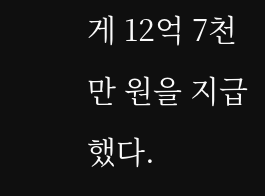게 12억 7천만 원을 지급했다.